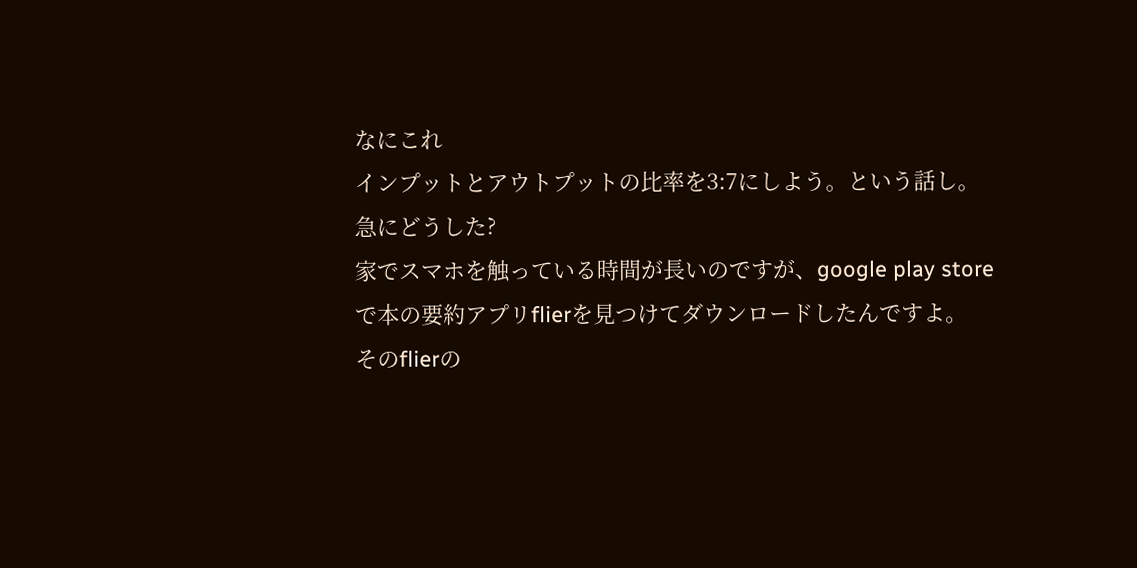なにこれ
インプットとアウトプットの比率を3:7にしよう。という話し。
急にどうした?
家でスマホを触っている時間が長いのですが、google play storeで本の要約アプリflierを見つけてダウンロードしたんですよ。
そのflierの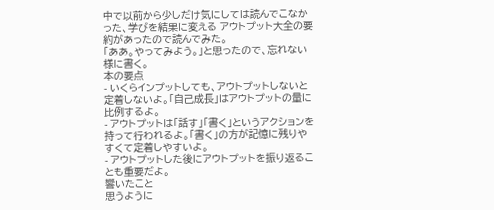中で以前から少しだけ気にしては読んでこなかった、学びを結果に変える アウトプット大全の要約があったので読んでみた。
「ああ。やってみよう。」と思ったので、忘れない様に書く。
本の要点
- いくらインプットしても、アウトプットしないと定着しないよ。「自己成長」はアウトプットの量に比例するよ。
- アウトプットは「話す」「書く」というアクションを持って行われるよ。「書く」の方が記憶に残りやすくて定着しやすいよ。
- アウトプットした後にアウトプットを振り返ることも重要だよ。
響いたこと
思うように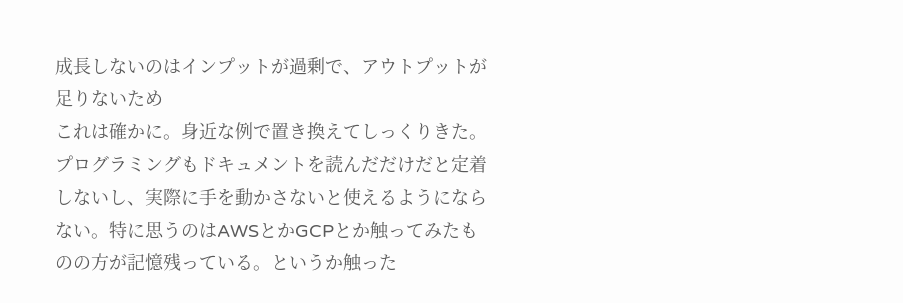成長しないのはインプットが過剰で、アウトプットが足りないため
これは確かに。身近な例で置き換えてしっくりきた。
プログラミングもドキュメントを読んだだけだと定着しないし、実際に手を動かさないと使えるようにならない。特に思うのはAWSとかGCPとか触ってみたものの方が記憶残っている。というか触った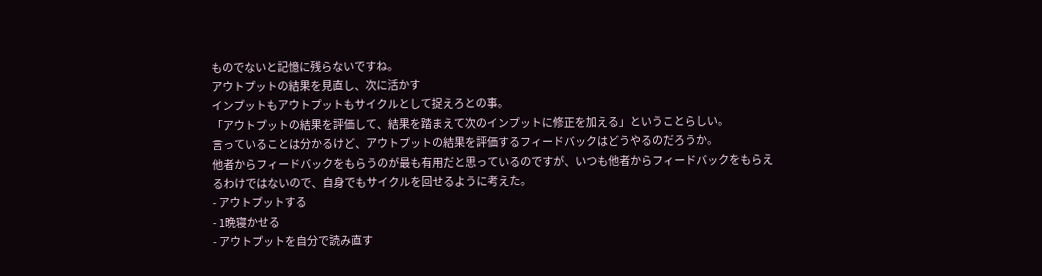ものでないと記憶に残らないですね。
アウトプットの結果を見直し、次に活かす
インプットもアウトプットもサイクルとして捉えろとの事。
「アウトプットの結果を評価して、結果を踏まえて次のインプットに修正を加える」ということらしい。
言っていることは分かるけど、アウトプットの結果を評価するフィードバックはどうやるのだろうか。
他者からフィードバックをもらうのが最も有用だと思っているのですが、いつも他者からフィードバックをもらえるわけではないので、自身でもサイクルを回せるように考えた。
- アウトプットする
- 1晩寝かせる
- アウトプットを自分で読み直す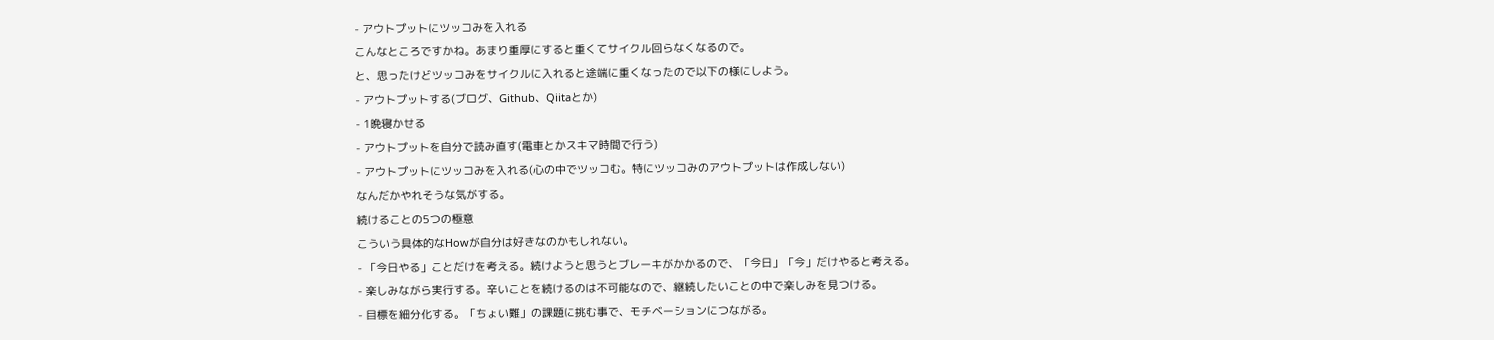- アウトプットにツッコみを入れる
こんなところですかね。あまり重厚にすると重くてサイクル回らなくなるので。
と、思ったけどツッコみをサイクルに入れると途端に重くなったので以下の様にしよう。
- アウトプットする(ブログ、Github、Qiitaとか)
- 1晩寝かせる
- アウトプットを自分で読み直す(電車とかスキマ時間で行う)
- アウトプットにツッコみを入れる(心の中でツッコむ。特にツッコみのアウトプットは作成しない)
なんだかやれそうな気がする。
続けることの5つの極意
こういう具体的なHowが自分は好きなのかもしれない。
- 「今日やる」ことだけを考える。続けようと思うとブレーキがかかるので、「今日」「今」だけやると考える。
- 楽しみながら実行する。辛いことを続けるのは不可能なので、継続したいことの中で楽しみを見つける。
- 目標を細分化する。「ちょい難」の課題に挑む事で、モチベーションにつながる。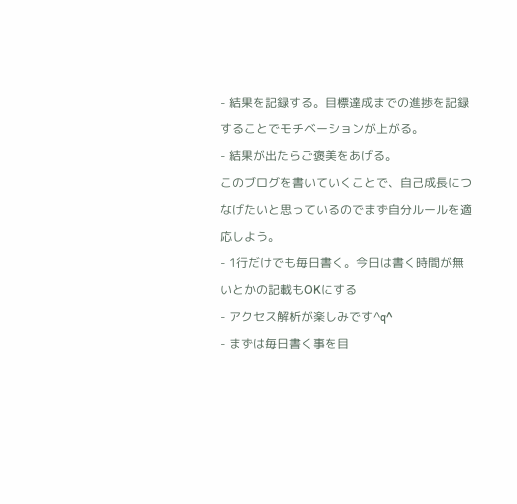- 結果を記録する。目標達成までの進捗を記録することでモチベーションが上がる。
- 結果が出たらご褒美をあげる。
このブログを書いていくことで、自己成長につなげたいと思っているのでまず自分ルールを適応しよう。
- 1行だけでも毎日書く。今日は書く時間が無いとかの記載もOKにする
- アクセス解析が楽しみです^q^
- まずは毎日書く事を目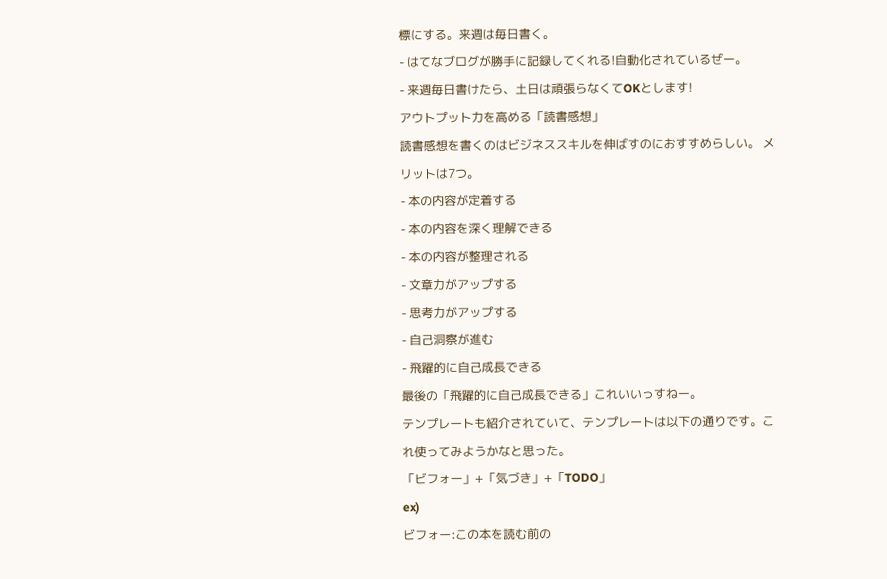標にする。来週は毎日書く。
- はてなブログが勝手に記録してくれる!自動化されているぜー。
- 来週毎日書けたら、土日は頑張らなくてOKとします!
アウトプット力を高める「読書感想」
読書感想を書くのはビジネススキルを伸ばすのにおすすめらしい。 メリットは7つ。
- 本の内容が定着する
- 本の内容を深く理解できる
- 本の内容が整理される
- 文章力がアップする
- 思考力がアップする
- 自己洞察が進む
- 飛躍的に自己成長できる
最後の「飛躍的に自己成長できる」これいいっすねー。
テンプレートも紹介されていて、テンプレートは以下の通りです。これ使ってみようかなと思った。
「ビフォー」+「気づき」+「TODO」
ex)
ビフォー:この本を読む前の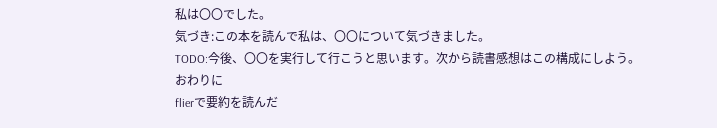私は〇〇でした。
気づき:この本を読んで私は、〇〇について気づきました。
TODO:今後、〇〇を実行して行こうと思います。次から読書感想はこの構成にしよう。
おわりに
flierで要約を読んだ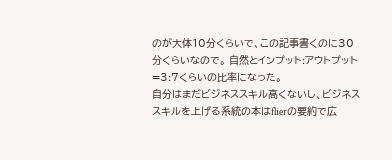のが大体10分くらいで、この記事書くのに30分くらいなので。 自然とインプット:アウトプット=3:7くらいの比率になった。
自分はまだビジネススキル高くないし、ビジネススキルを上げる系統の本はflierの要約で広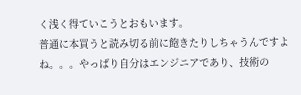く浅く得ていこうとおもいます。
普通に本買うと読み切る前に飽きたりしちゃうんですよね。。。やっぱり自分はエンジニアであり、技術の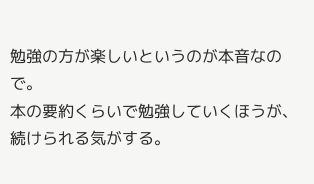勉強の方が楽しいというのが本音なので。
本の要約くらいで勉強していくほうが、続けられる気がする。